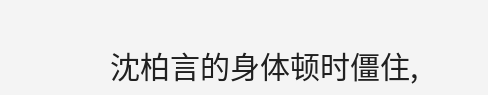沈柏言的身体顿时僵住,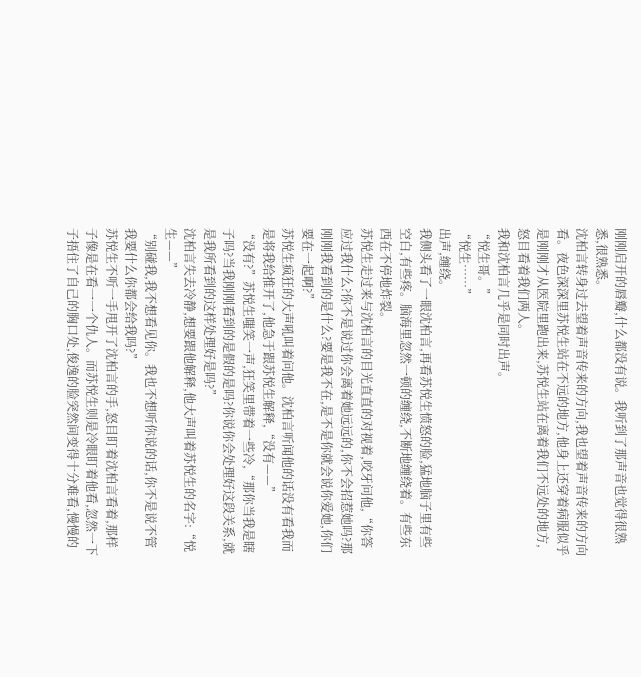刚刚启开的唇瓣,什么都没有说。我听到了那声音也觉得很熟悉,很熟悉。
沈柏言转身过去望着声音传来的方向,我也望着声音传来的方向看。夜色深深里苏悦生站在不远的地方,他身上还穿着病服似乎是刚刚才从医院里跑出来,苏悦生站在离着我们不远处的地方,怒目看着我们两人。
我和沈柏言几乎是同时出声。
“悦生哥。”
“悦生……”
出声,缠绕。
我侧头看了一眼沈柏言,再看苏悦生愤怒的脸,猛地脑子里有些空白,有些疼。脑海里忽然一顿的缠绕,不断地缠绕着。有些东西在不停地炸裂。
苏悦生走过来与沈柏言的目光直直的对视着,咬牙问他,“你答应过我什么?你不是说过你会离着她远远的,你不会招惹她吗?那刚刚我看到的是什么?要是我不在,是不是你就会说你爱她,你们要在一起啊?”
苏悦生疯狂的大声吼叫着问他。沈柏言听闻他的话没有看我而是将我给推开了,他急于跟苏悦生解释,“没有——”
“没有?”苏悦生嗤笑一声,狂笑里带着一些冷,“那你当我是瞎子吗?当我刚刚看到的是假的是吗?你说你会处理好这段关系,就是我所看到的这样处理好是吗?”
沈柏言失去冷静,想要跟他解释,他大声叫着苏悦生的名字:“悦生——”
“别碰我,我不想看见你。我也不想听你说的话,你不是说不管我要什么你都会给我吗?”
苏悦生不听一手甩开了沈柏言的手,怒目盯着沈柏言看着,那样子像是在看一一个仇人。而苏悦生则是冷眼盯着他看,忽然一下子捂住了自己的胸口处,俊逸的脸突然间变得十分难看,慢慢的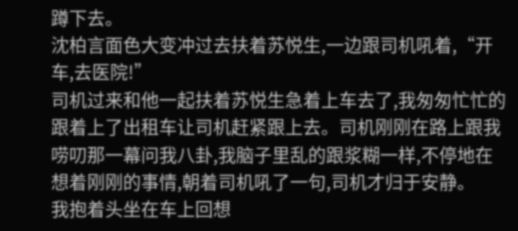蹲下去。
沈柏言面色大变冲过去扶着苏悦生,一边跟司机吼着,“开车,去医院!”
司机过来和他一起扶着苏悦生急着上车去了,我匆匆忙忙的跟着上了出租车让司机赶紧跟上去。司机刚刚在路上跟我唠叨那一幕问我八卦,我脑子里乱的跟浆糊一样,不停地在想着刚刚的事情,朝着司机吼了一句,司机才归于安静。
我抱着头坐在车上回想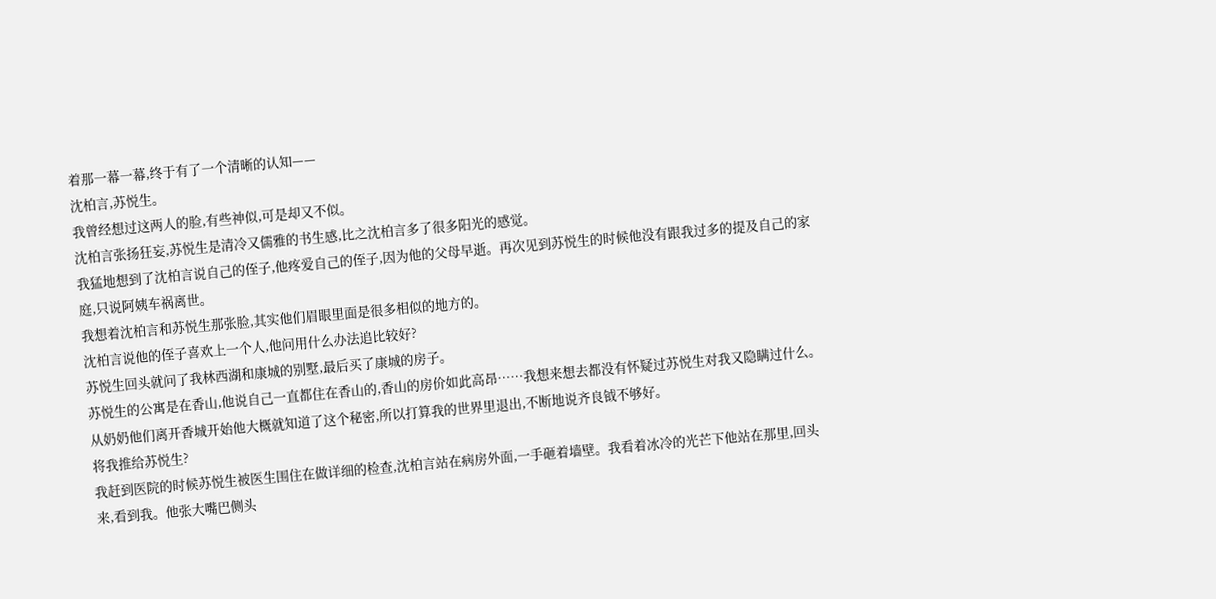着那一幕一幕,终于有了一个清晰的认知——
沈柏言,苏悦生。
我曾经想过这两人的脸,有些神似,可是却又不似。
沈柏言张扬狂妄,苏悦生是清冷又儒雅的书生感,比之沈柏言多了很多阳光的感觉。
我猛地想到了沈柏言说自己的侄子,他疼爱自己的侄子,因为他的父母早逝。再次见到苏悦生的时候他没有跟我过多的提及自己的家庭,只说阿姨车祸离世。
我想着沈柏言和苏悦生那张脸,其实他们眉眼里面是很多相似的地方的。
沈柏言说他的侄子喜欢上一个人,他问用什么办法追比较好?
苏悦生回头就问了我林西湖和康城的别墅,最后买了康城的房子。
苏悦生的公寓是在香山,他说自己一直都住在香山的,香山的房价如此高昂……我想来想去都没有怀疑过苏悦生对我又隐瞒过什么。
从奶奶他们离开香城开始他大概就知道了这个秘密,所以打算我的世界里退出,不断地说齐良钺不够好。
将我推给苏悦生?
我赶到医院的时候苏悦生被医生围住在做详细的检查,沈柏言站在病房外面,一手砸着墙壁。我看着冰冷的光芒下他站在那里,回头来,看到我。他张大嘴巴侧头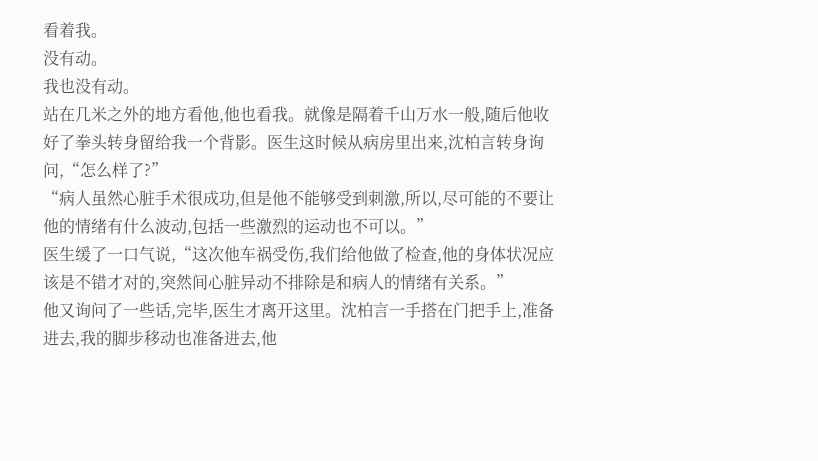看着我。
没有动。
我也没有动。
站在几米之外的地方看他,他也看我。就像是隔着千山万水一般,随后他收好了拳头转身留给我一个背影。医生这时候从病房里出来,沈柏言转身询问,“怎么样了?”
“病人虽然心脏手术很成功,但是他不能够受到刺激,所以,尽可能的不要让他的情绪有什么波动,包括一些激烈的运动也不可以。”
医生缓了一口气说,“这次他车祸受伤,我们给他做了检查,他的身体状况应该是不错才对的,突然间心脏异动不排除是和病人的情绪有关系。”
他又询问了一些话,完毕,医生才离开这里。沈柏言一手搭在门把手上,准备进去,我的脚步移动也准备进去,他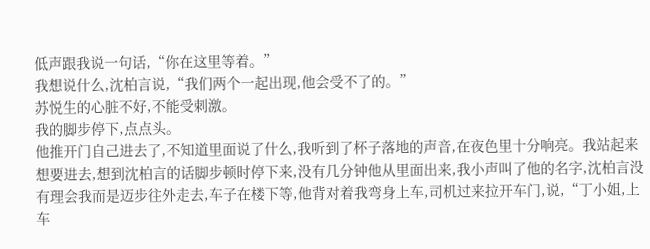低声跟我说一句话,“你在这里等着。”
我想说什么,沈柏言说,“我们两个一起出现,他会受不了的。”
苏悦生的心脏不好,不能受刺激。
我的脚步停下,点点头。
他推开门自己进去了,不知道里面说了什么,我听到了杯子落地的声音,在夜色里十分响亮。我站起来想要进去,想到沈柏言的话脚步顿时停下来,没有几分钟他从里面出来,我小声叫了他的名字,沈柏言没有理会我而是迈步往外走去,车子在楼下等,他背对着我弯身上车,司机过来拉开车门,说,“丁小姐,上车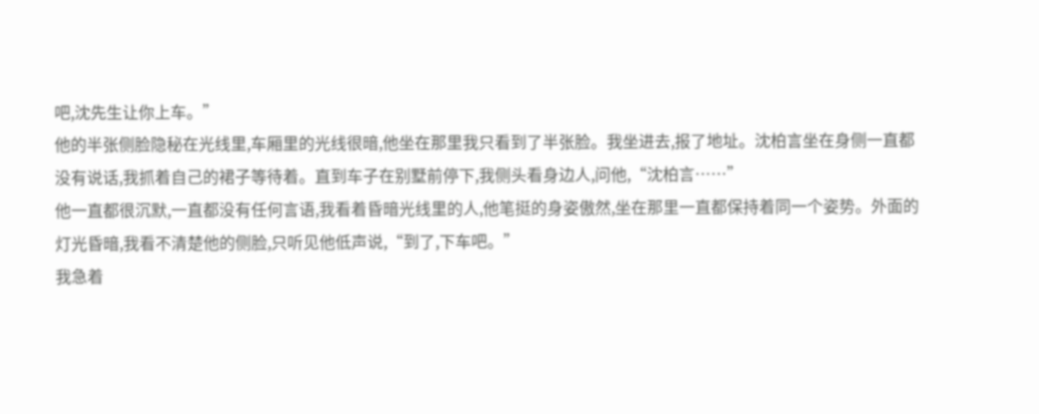吧,沈先生让你上车。”
他的半张侧脸隐秘在光线里,车厢里的光线很暗,他坐在那里我只看到了半张脸。我坐进去,报了地址。沈柏言坐在身侧一直都没有说话,我抓着自己的裙子等待着。直到车子在别墅前停下,我侧头看身边人,问他,“沈柏言……”
他一直都很沉默,一直都没有任何言语,我看着昏暗光线里的人,他笔挺的身姿傲然,坐在那里一直都保持着同一个姿势。外面的灯光昏暗,我看不清楚他的侧脸,只听见他低声说,“到了,下车吧。”
我急着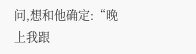问,想和他确定:“晚上我跟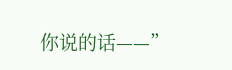你说的话——”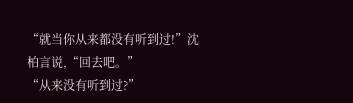“就当你从来都没有听到过!”沈柏言说,“回去吧。”
“从来没有听到过?”